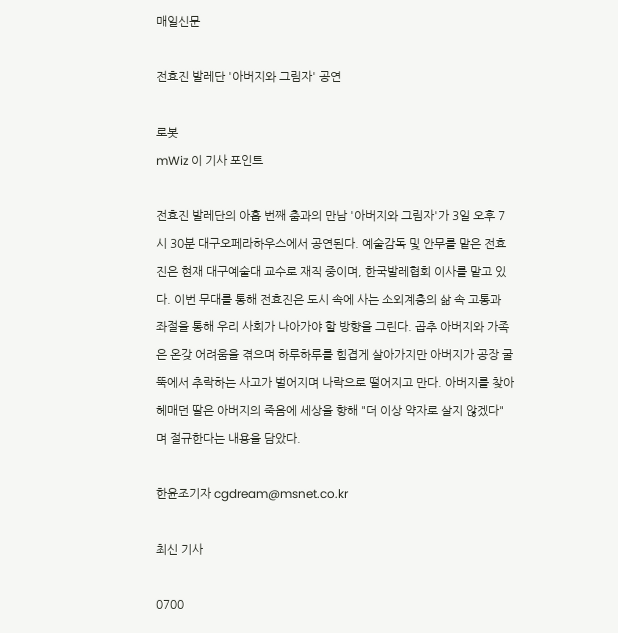매일신문

전효진 발레단 '아버지와 그림자' 공연

로봇
mWiz 이 기사 포인트

전효진 발레단의 아홉 번째 춤과의 만남 '아버지와 그림자'가 3일 오후 7시 30분 대구오페라하우스에서 공연된다. 예술감독 및 안무를 맡은 전효진은 현재 대구예술대 교수로 재직 중이며, 한국발레협회 이사를 맡고 있다. 이번 무대를 통해 전효진은 도시 속에 사는 소외계층의 삶 속 고통과 좌절을 통해 우리 사회가 나아가야 할 방향을 그린다. 곱추 아버지와 가족은 온갖 어려움을 겪으며 하루하루를 힘겹게 살아가지만 아버지가 공장 굴뚝에서 추락하는 사고가 벌어지며 나락으로 떨어지고 만다. 아버지를 찾아 헤매던 딸은 아버지의 죽음에 세상을 향해 "더 이상 약자로 살지 않겠다"며 절규한다는 내용을 담았다.

한윤조기자 cgdream@msnet.co.kr

최신 기사

0700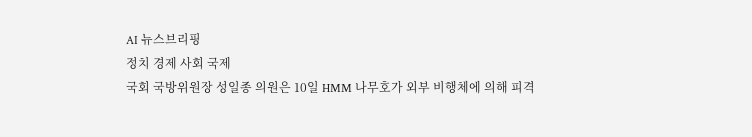AI 뉴스브리핑
정치 경제 사회 국제
국회 국방위원장 성일종 의원은 10일 HMM 나무호가 외부 비행체에 의해 피격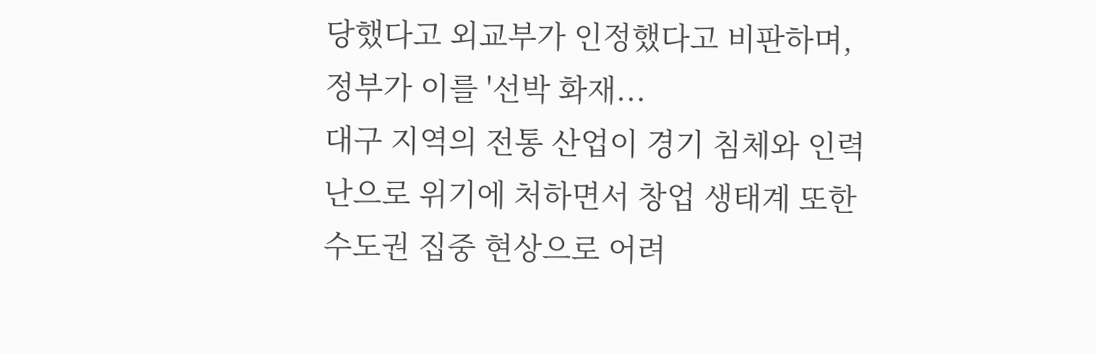당했다고 외교부가 인정했다고 비판하며, 정부가 이를 '선박 화재...
대구 지역의 전통 산업이 경기 침체와 인력난으로 위기에 처하면서 창업 생태계 또한 수도권 집중 현상으로 어려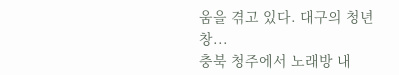움을 겪고 있다. 대구의 청년 창...
충북 청주에서 노래방 내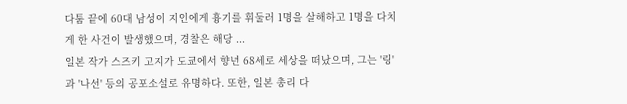다툼 끝에 60대 남성이 지인에게 흉기를 휘둘러 1명을 살해하고 1명을 다치게 한 사건이 발생했으며, 경찰은 해당 ...
일본 작가 스즈키 고지가 도쿄에서 향년 68세로 세상을 떠났으며, 그는 '링'과 '나선' 등의 공포소설로 유명하다. 또한, 일본 총리 다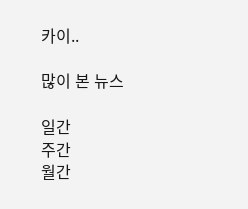카이..

많이 본 뉴스

일간
주간
월간